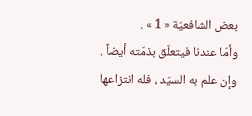بعض الشافعيّة « 1 » .
وأمّا عندنا فيتعلّق بذمّته أيضاً .
وإن علم به السيّد ، فله انتزاعها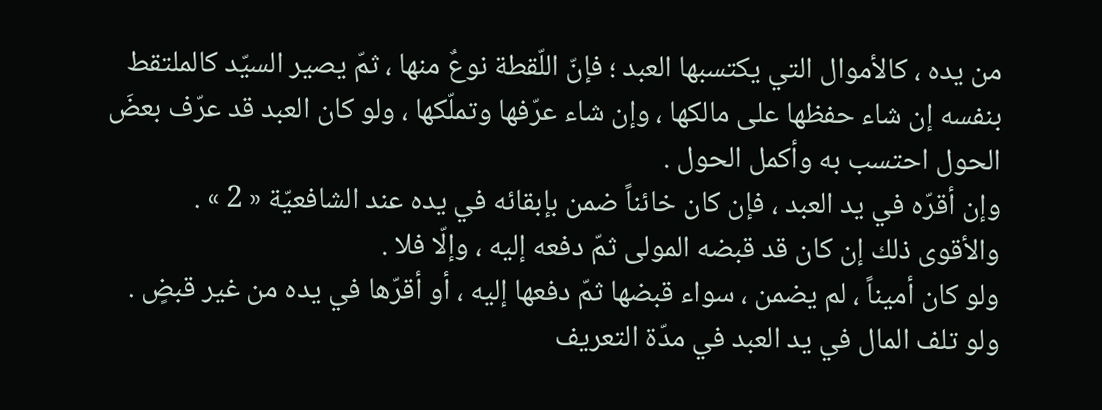من يده ، كالأموال التي يكتسبها العبد ؛ فإنّ اللّقطة نوعٌ منها ، ثمّ يصير السيّد كالملتقط بنفسه إن شاء حفظها على مالكها ، وإن شاء عرّفها وتملّكها ، ولو كان العبد قد عرّف بعضَ الحول احتسب به وأكمل الحول .
وإن أقرّه في يد العبد ، فإن كان خائناً ضمن بإبقائه في يده عند الشافعيّة « 2 » .
والأقوى ذلك إن كان قد قبضه المولى ثمّ دفعه إليه ، وإلّا فلا .
ولو كان أميناً ، لم يضمن ، سواء قبضها ثمّ دفعها إليه ، أو أقرّها في يده من غير قبضٍ .
ولو تلف المال في يد العبد في مدّة التعريف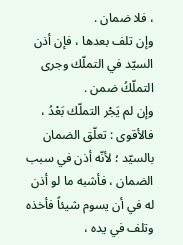، فلا ضمان .
وإن تلف بعدها ، فإن أذن السيّد في التملّك وجرى التملّكُ ضمن .
وإن لم يَجْر التملّك بَعْدُ ، فالأقوى : تعلّق الضمان بالسيّد ؛ لأنّه أذن في سبب الضمان ، فأشبه ما لو أذن له في أن يسوم شيئاً فأخذه وتلف في يده ،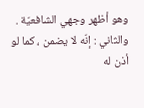وهو أظهر وجهي الشافعيّة .
والثاني : إنّه لا يضمن ، كما لو أذن له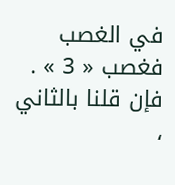في الغصب فغصب « 3 » .
فإن قلنا بالثاني ،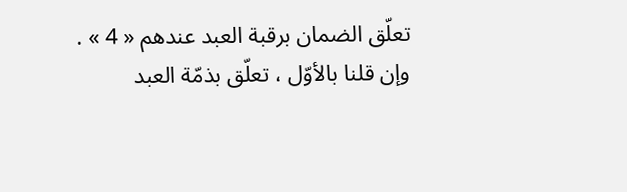تعلّق الضمان برقبة العبد عندهم « 4 » .
وإن قلنا بالأوّل ، تعلّق بذمّة العبد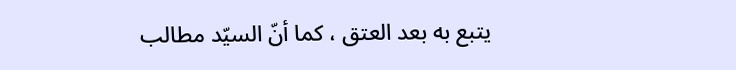يتبع به بعد العتق ، كما أنّ السيّد مطالب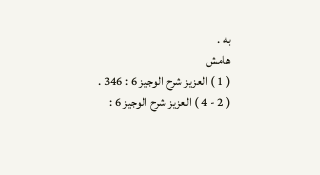به .
هامش
( 1 ) العزيز شرح الوجيز 6 : 346 .
( 2 - 4 ) العزيز شرح الوجيز 6 :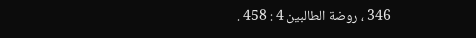346 ، روضة الطالبين 4 : 458 .